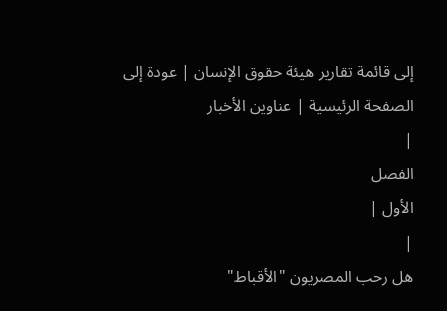إلى قائمة تقارير هيئة حقوق الإنسان | عودة إلى الصفحة الرئيسية | عناوين الأخبار
|
الفصل
الأول |
|
هل رحب المصريون "الأقباط"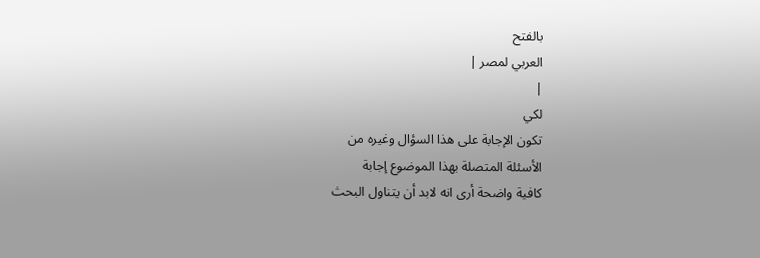بالفتح
العربي لمصر |
|
لكي
تكون الإجابة على هذا السؤال وغيره من
الأسئلة المتصلة بهذا الموضوع إجابة
كافية واضحة أرى انه لابد أن يتناول البحث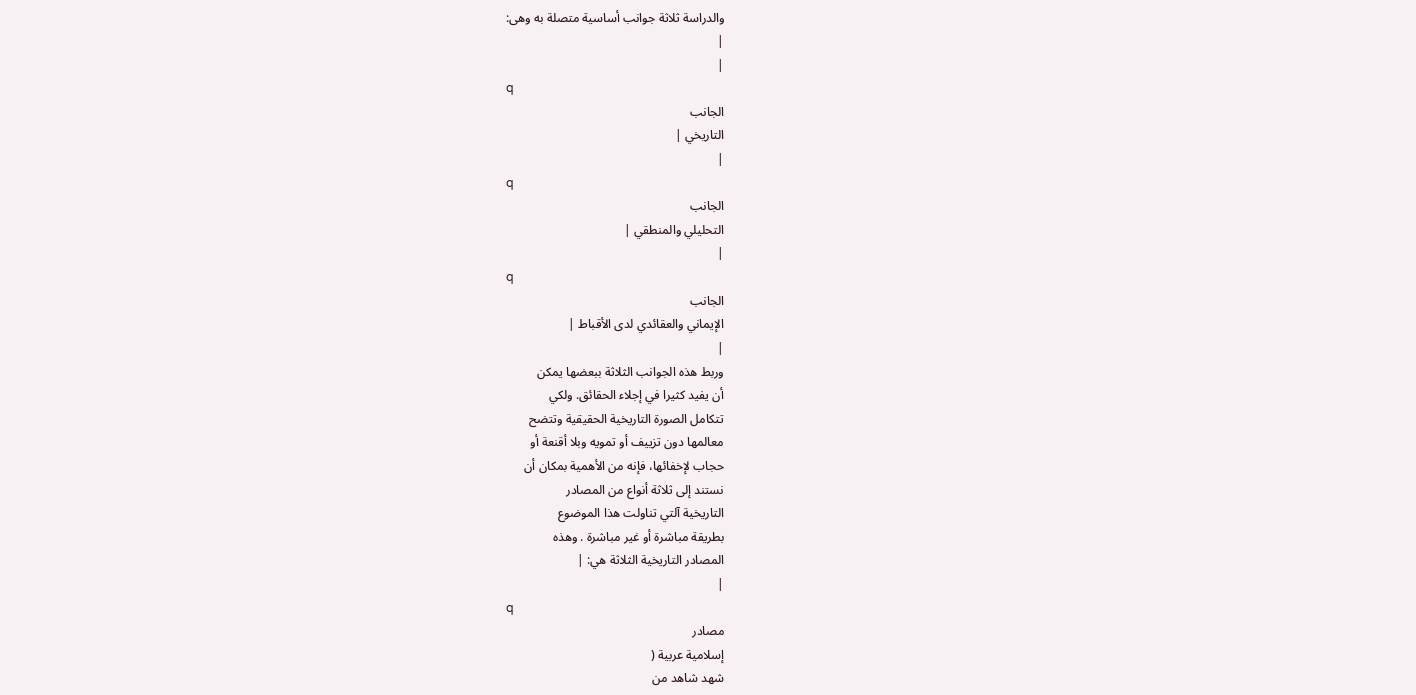والدراسة ثلاثة جوانب أساسية متصلة به وهى:
|
|
q
الجانب
التاريخي |
|
q
الجانب
التحليلي والمنطقي |
|
q
الجانب
الإيماني والعقائدي لدى الأقباط |
|
وربط هذه الجوانب الثلاثة ببعضها يمكن
أن يفيد كثيرا في إجلاء الحقائق. ولكي
تتكامل الصورة التاريخية الحقيقية وتتضح
معالمها دون تزييف أو تمويه وبلا أقنعة أو
حجاب لإخفائها، فإنه من الأهمية بمكان أن
نستند إلى ثلاثة أنواع من المصادر
التاريخية آلتي تناولت هذا الموضوع
بطريقة مباشرة أو غير مباشرة . وهذه
المصادر التاريخية الثلاثة هي: |
|
q
مصادر
إسلامية عربية (
شهد شاهد من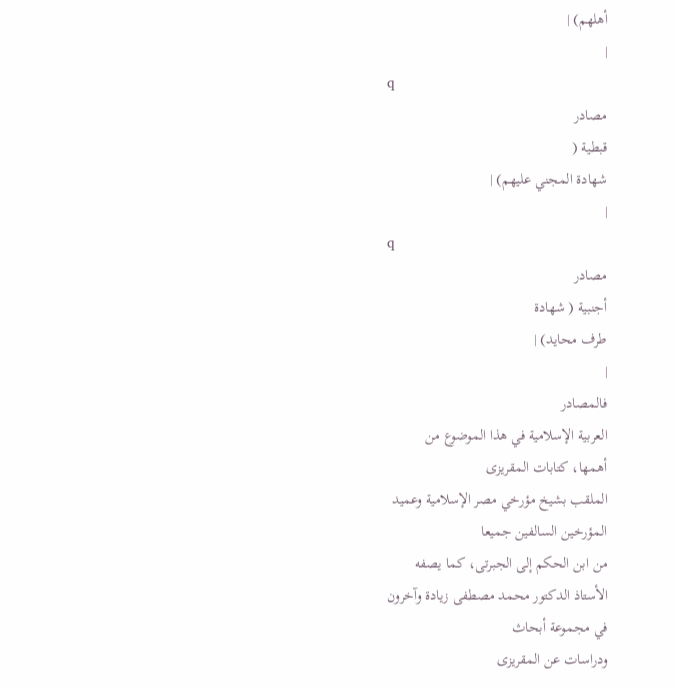أهلهم) |
|
q
مصادر
قبطية (
شهادة المجني عليهم) |
|
q
مصادر
أجنبية ( شهادة
طرف محايد) |
|
فالمصادر
العربية الإسلامية في هذا الموضوع من
أهمها، كتابات المقريزى
الملقب بشيخ مؤرخي مصر الإسلامية وعميد
المؤرخين السالفين جميعا
من ابن الحكم إلى الجبرتى، كما يصفه
الأستاذ الدكتور محمد مصطفى زيادة وآخرون
في مجموعة أبحاث
ودراسات عن المقريزى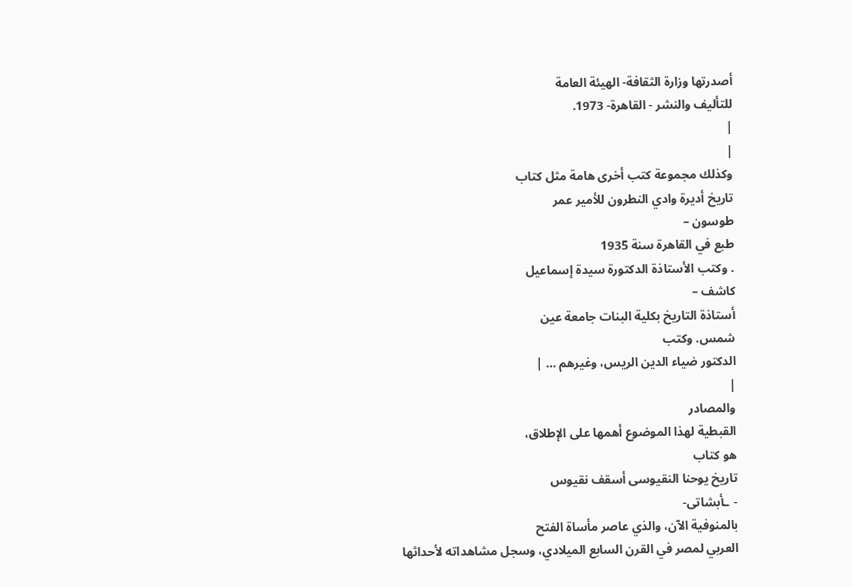أصدرتها وزارة الثقافة- الهيئة العامة
للتأليف والنشر - القاهرة- 1973.
|
|
وكذلك مجموعة كتب أخرى هامة مثل كتاب
تاريخ أديرة وادي النطرون للأمير عمر
طوسون –
طبع في القاهرة سنة 1935
. وكتب الأستاذة الدكتورة سيدة إسماعيل
كاشف –
أستاذة التاريخ بكلية البنات جامعة عين
شمس. وكتب
الدكتور ضياء الدين الريس، وغيرهم … |
|
والمصادر
القبطية لهذا الموضوع أهمها على الإطلاق،
هو كتاب
تاريخ يوحنا النقيوسى أسقف نقيوس
- ـأبشاتى-
بالمنوفية الآن، والذي عاصر مأساة الفتح
العربي لمصر في القرن السابع الميلادي، وسجل مشاهداته لأحداثها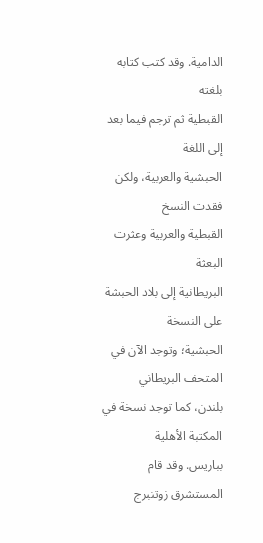الدامية. وقد كتب كتابه بلغته
القبطية ثم ترجم فيما بعد إلى اللغة
الحبشية والعربية، ولكن فقدت النسخ
القبطية والعربية وعثرت البعثة
البريطانية إلى بلاد الحبشة على النسخة
الحبشية؛ وتوجد الآن في المتحف البريطاني
بلندن، كما توجد نسخة في المكتبة الأهلية
بباريس. وقد قام المستشرق زوتنبرج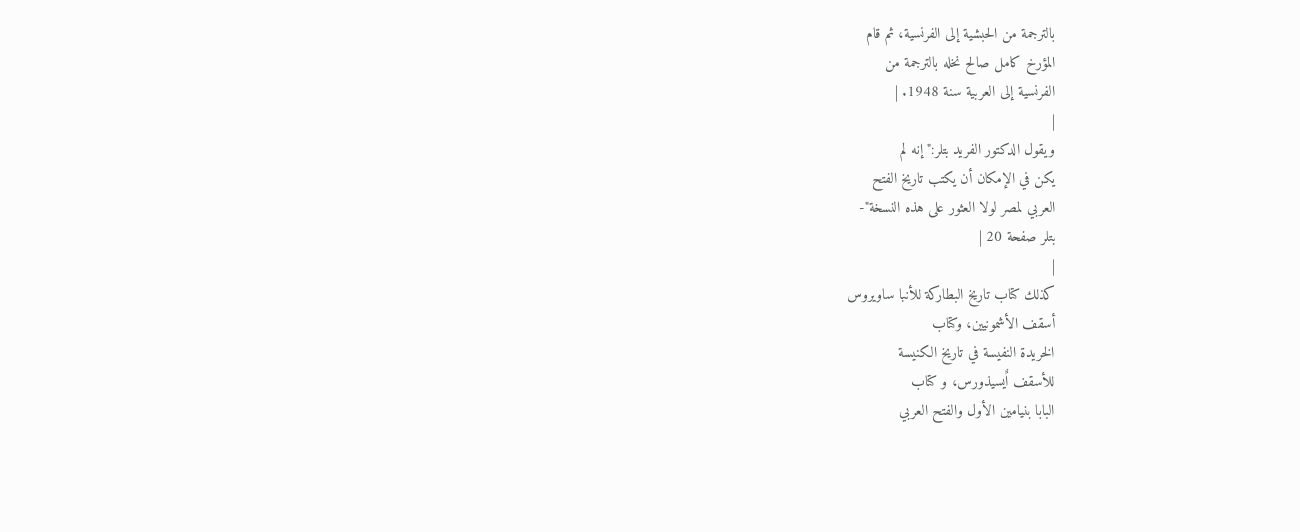بالترجمة من الحبشية إلى الفرنسية، ثم قام
المؤرخ كامل صالح نخله بالترجمة من
الفرنسية إلى العربية سنة 1948. |
|
ويقول الدكتور الفريد بتلر:" إنه لم
يكن في الإمكان أن يكتب تاريخ الفتح
العربي لمصر لولا العثور على هذه النسخة"-
بتلر صفحة 20 |
|
كذلك كتاب تاريخ البطاركة للأنبا ساويروس
أسقف الأشمونيين، وكتاب
الخريدة النفيسة في تاريخ الكنيسة
للأسقف اٌيسيذورس، و كتاب
البابا بنيامين الأول والفتح العربي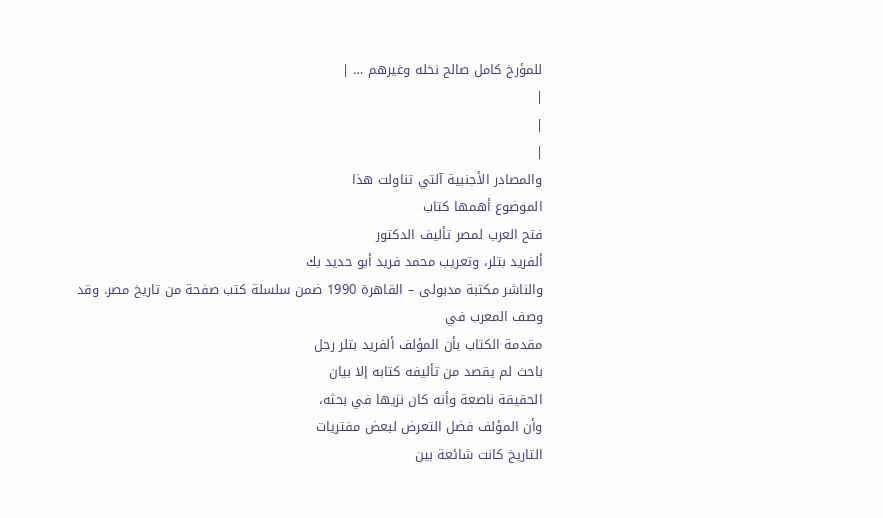للمؤرخ كامل صالح نخله وغيرهم … |
|
|
|
والمصادر الأجنبية آلتي تناولت هذا
الموضوع أهمها كتاب
فتح العرب لمصر تأليف الدكتور
ألفريد بتلر، وتعريب محمد فريد أبو حديد بك
والناشر مكتبة مدبولى – القاهرة 1990 ضمن سلسلة كتب صفحة من تاريخ مصر. وقد
وصف المعرب في
مقدمة الكتاب بأن المؤلف ألفريد بتلر رجل
باحث لم يقصد من تأليفه كتابه إلا بيان
الحقيقة ناصعة وأنه كان نزيها في بحثه،
وأن المؤلف فضل التعرض لبعض مفتريات
التاريخ كانت شائعة بين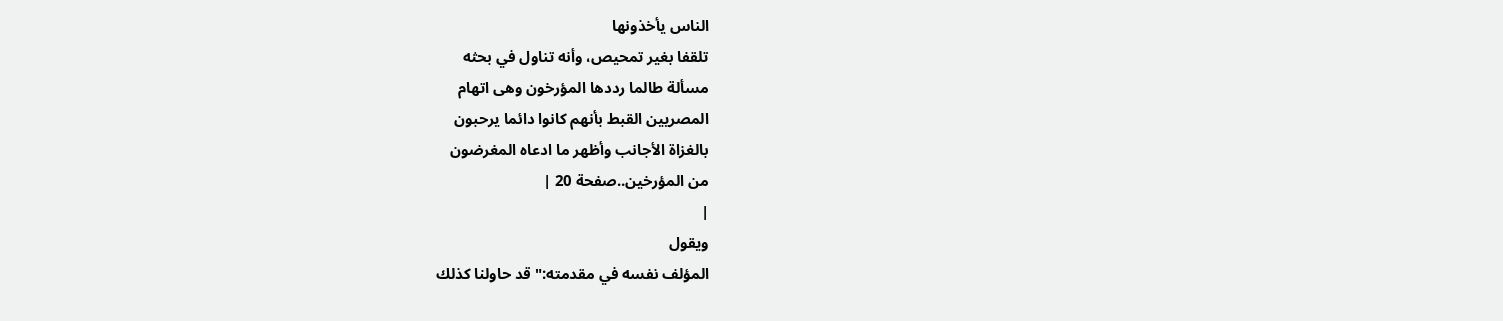الناس يأخذونها
تلقفا بغير تمحيص، وأنه تناول في بحثه
مسألة طالما رددها المؤرخون وهى اتهام
المصريين القبط بأنهم كانوا دائما يرحبون
بالغزاة الأجانب وأظهر ما ادعاه المغرضون
من المؤرخين..صفحة 20 |
|
ويقول
المؤلف نفسه في مقدمته:" قد حاولنا كذلك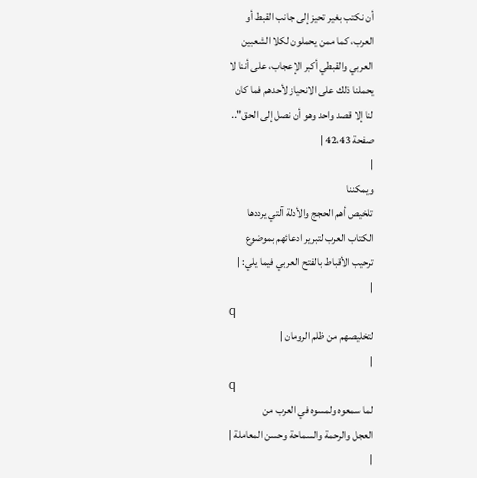أن نكتب بغير تحيز إلى جانب القبط أو
العرب، كما ممن يحملون لكلا الشعبين
العربي والقبطي أكبر الإعجاب، على أننا لا
يحملنا ذلك على الانحياز لأحدهم فما كان
لنا إلا قصد واحد وهو أن نصل إلى الحق"..
صفحة 42،43 |
|
ويمكننا
تلخيص أهم الحجج والأدلة آلتي يرددها
الكتاب العرب لتبرير ادعائهم بموضوع
ترحيب الأقباط بالفتح العربي فيما يلي: |
|
q
لتخليصهم من ظلم الرومان |
|
q
لما سمعوه ولمسوه في العرب من
العجل والرحمة والسماحة وحسن المعاملة |
|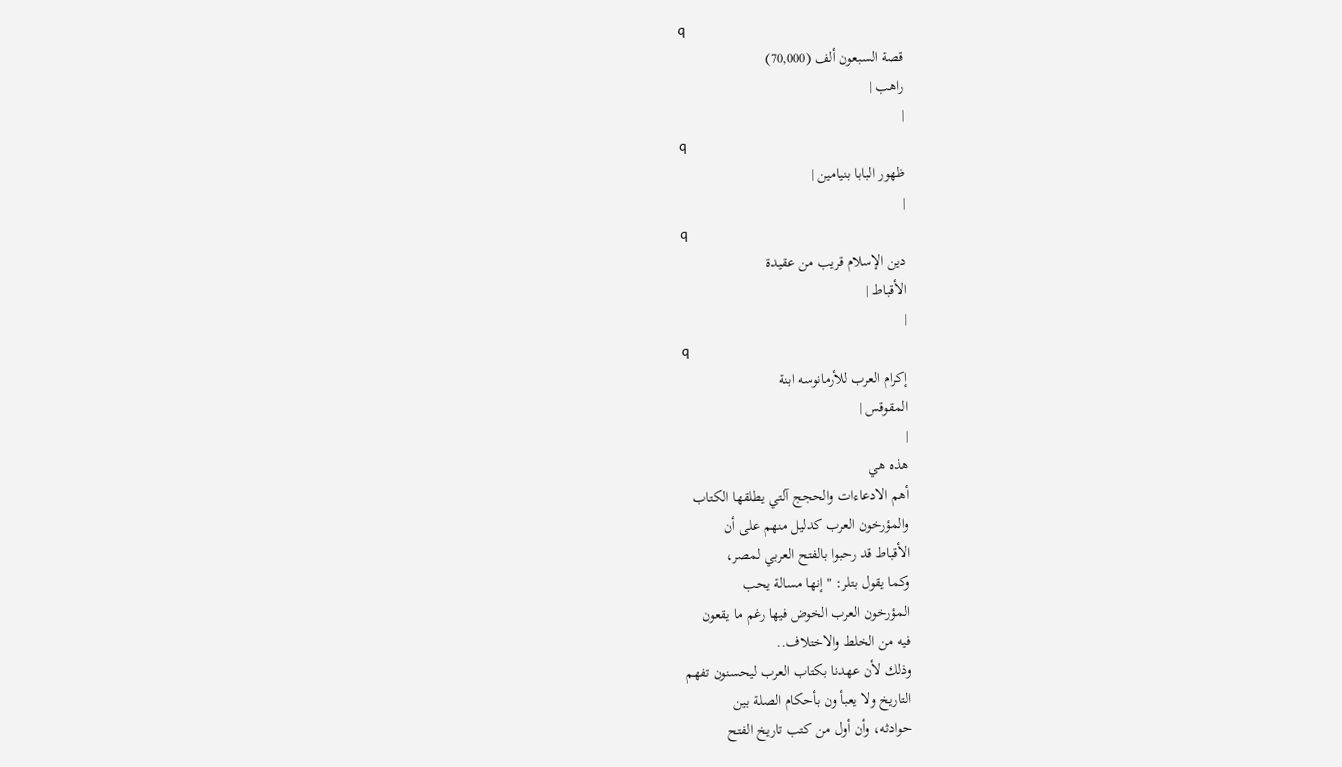q
قصة السبعون ألف (70,000)
راهب |
|
q
ظهور البابا بنيامين |
|
q
دين الإسلام قريب من عقيدة
الأقباط |
|
q
إكرام العرب للأرمانوسه ابنة
المقوقس |
|
هذه هي
أهم الادعاءات والحجج آلتي يطلقها الكتاب
والمؤرخون العرب كدليل منهم على أن
الأقباط قد رحبوا بالفتح العربي لمصر،
وكما يقول بتلر: " إنها مسالة يحب
المؤرخون العرب الخوض فيها رغم ما يقعون
فيه من الخلط والاختلاف..
وذلك لأن عهدنا بكتاب العرب ليحسنون تفهم
التاريخ ولا يعبأ ون بأحكام الصلة بين
حوادثه، وأن أول من كتب تاريخ الفتح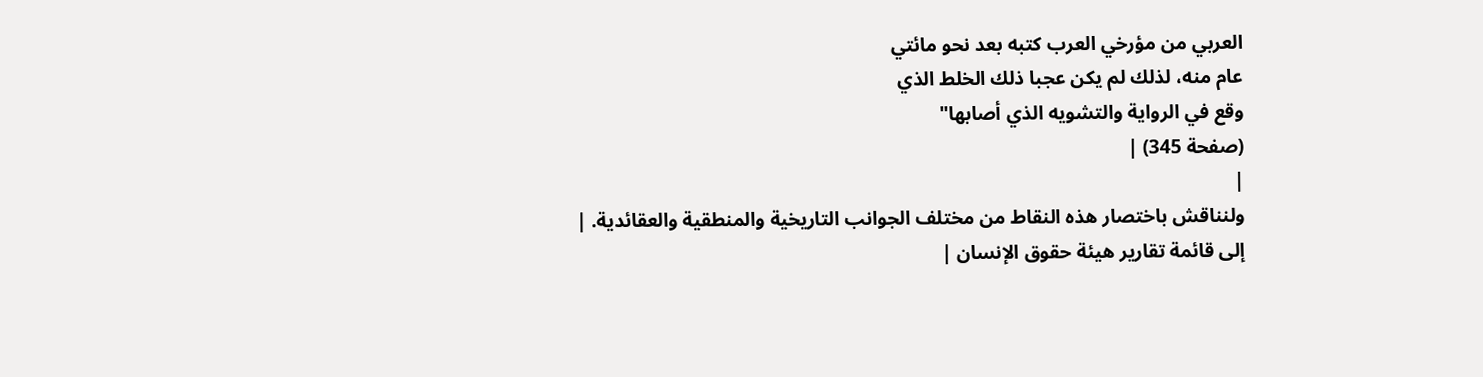العربي من مؤرخي العرب كتبه بعد نحو مائتي
عام منه، لذلك لم يكن عجبا ذلك الخلط الذي
وقع في الرواية والتشويه الذي أصابها"
(صفحة 345) |
|
ولنناقش باختصار هذه النقاط من مختلف الجوانب التاريخية والمنطقية والعقائدية. |
إلى قائمة تقارير هيئة حقوق الإنسان |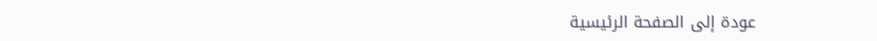عودة إلى الصفحة الرئيسية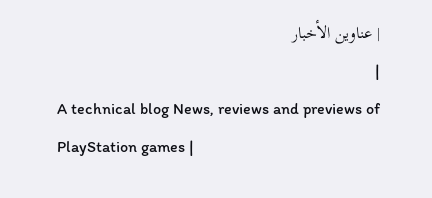| عناوين الأخبار
|
A technical blog News, reviews and previews of PlayStation games |